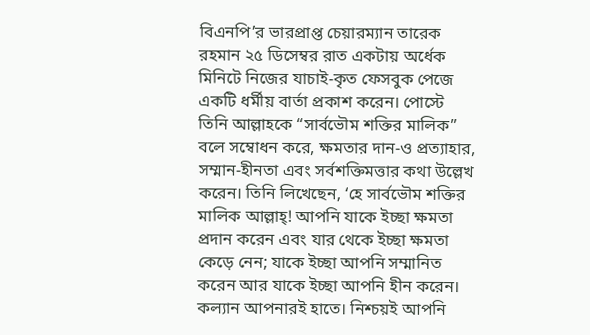বিএনপি’র ভারপ্রাপ্ত চেয়ারম্যান তারেক রহমান ২৫ ডিসেম্বর রাত একটায় অর্ধেক মিনিটে নিজের যাচাই‑কৃত ফেসবুক পেজে একটি ধর্মীয় বার্তা প্রকাশ করেন। পোস্টে তিনি আল্লাহকে “সার্বভৌম শক্তির মালিক” বলে সম্বোধন করে, ক্ষমতার দান‑ও প্রত্যাহার, সম্মান‑হীনতা এবং সর্বশক্তিমত্তার কথা উল্লেখ করেন। তিনি লিখেছেন, ‘হে সার্বভৌম শক্তির মালিক আল্লাহ্! আপনি যাকে ইচ্ছা ক্ষমতা প্রদান করেন এবং যার থেকে ইচ্ছা ক্ষমতা কেড়ে নেন; যাকে ইচ্ছা আপনি সম্মানিত করেন আর যাকে ইচ্ছা আপনি হীন করেন। কল্যান আপনারই হাতে। নিশ্চয়ই আপনি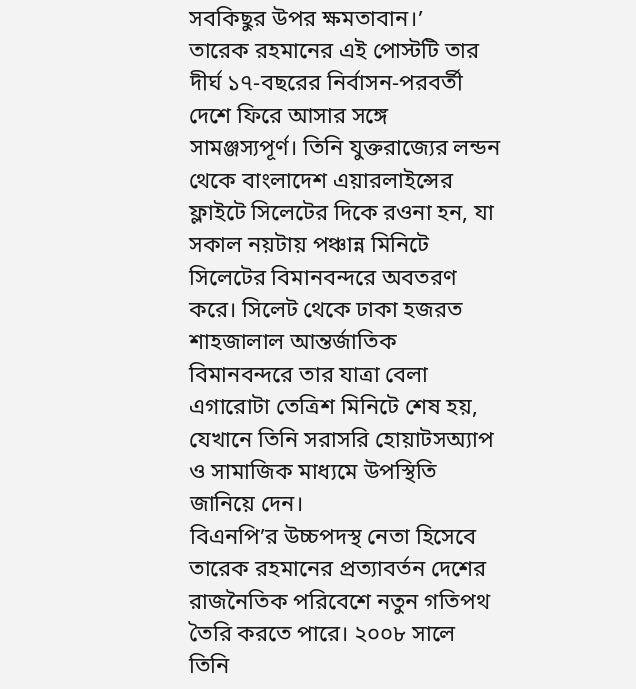সবকিছুর উপর ক্ষমতাবান।’
তারেক রহমানের এই পোস্টটি তার দীর্ঘ ১৭‑বছরের নির্বাসন‑পরবর্তী দেশে ফিরে আসার সঙ্গে সামঞ্জস্যপূর্ণ। তিনি যুক্তরাজ্যের লন্ডন থেকে বাংলাদেশ এয়ারলাইন্সের ফ্লাইটে সিলেটের দিকে রওনা হন, যা সকাল নয়টায় পঞ্চান্ন মিনিটে সিলেটের বিমানবন্দরে অবতরণ করে। সিলেট থেকে ঢাকা হজরত শাহজালাল আন্তর্জাতিক বিমানবন্দরে তার যাত্রা বেলা এগারোটা তেত্রিশ মিনিটে শেষ হয়, যেখানে তিনি সরাসরি হোয়াটসঅ্যাপ ও সামাজিক মাধ্যমে উপস্থিতি জানিয়ে দেন।
বিএনপি’র উচ্চপদস্থ নেতা হিসেবে তারেক রহমানের প্রত্যাবর্তন দেশের রাজনৈতিক পরিবেশে নতুন গতিপথ তৈরি করতে পারে। ২০০৮ সালে তিনি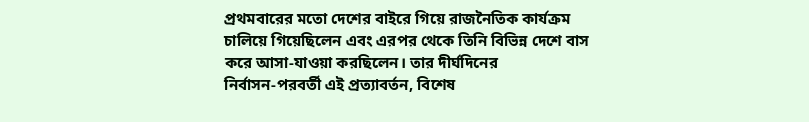প্রথমবারের মতো দেশের বাইরে গিয়ে রাজনৈতিক কার্যক্রম চালিয়ে গিয়েছিলেন এবং এরপর থেকে তিনি বিভিন্ন দেশে বাস করে আসা‑যাওয়া করছিলেন। তার দীর্ঘদিনের নির্বাসন‑পরবর্তী এই প্রত্যাবর্তন, বিশেষ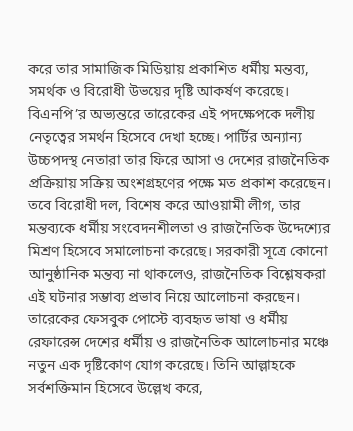করে তার সামাজিক মিডিয়ায় প্রকাশিত ধর্মীয় মন্তব্য, সমর্থক ও বিরোধী উভয়ের দৃষ্টি আকর্ষণ করেছে।
বিএনপি’র অভ্যন্তরে তারেকের এই পদক্ষেপকে দলীয় নেতৃত্বের সমর্থন হিসেবে দেখা হচ্ছে। পার্টির অন্যান্য উচ্চপদস্থ নেতারা তার ফিরে আসা ও দেশের রাজনৈতিক প্রক্রিয়ায় সক্রিয় অংশগ্রহণের পক্ষে মত প্রকাশ করেছেন। তবে বিরোধী দল, বিশেষ করে আওয়ামী লীগ, তার মন্তব্যকে ধর্মীয় সংবেদনশীলতা ও রাজনৈতিক উদ্দেশ্যের মিশ্রণ হিসেবে সমালোচনা করেছে। সরকারী সূত্রে কোনো আনুষ্ঠানিক মন্তব্য না থাকলেও, রাজনৈতিক বিশ্লেষকরা এই ঘটনার সম্ভাব্য প্রভাব নিয়ে আলোচনা করছেন।
তারেকের ফেসবুক পোস্টে ব্যবহৃত ভাষা ও ধর্মীয় রেফারেন্স দেশের ধর্মীয় ও রাজনৈতিক আলোচনার মঞ্চে নতুন এক দৃষ্টিকোণ যোগ করেছে। তিনি আল্লাহকে সর্বশক্তিমান হিসেবে উল্লেখ করে,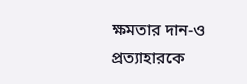ক্ষমতার দান‑ও প্রত্যাহারকে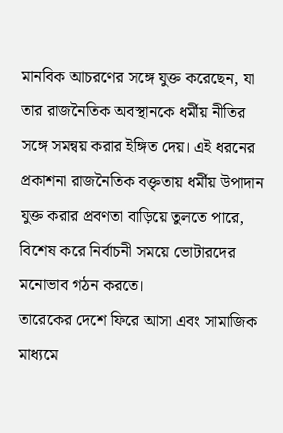মানবিক আচরণের সঙ্গে যুক্ত করেছেন, যা তার রাজনৈতিক অবস্থানকে ধর্মীয় নীতির সঙ্গে সমন্বয় করার ইঙ্গিত দেয়। এই ধরনের প্রকাশনা রাজনৈতিক বক্তৃতায় ধর্মীয় উপাদান যুক্ত করার প্রবণতা বাড়িয়ে তুলতে পারে, বিশেষ করে নির্বাচনী সময়ে ভোটারদের মনোভাব গঠন করতে।
তারেকের দেশে ফিরে আসা এবং সামাজিক মাধ্যমে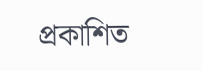প্রকাশিত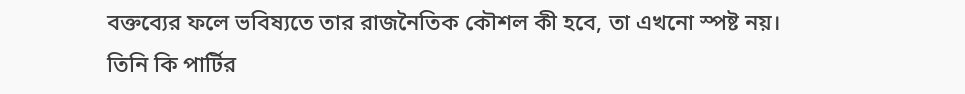বক্তব্যের ফলে ভবিষ্যতে তার রাজনৈতিক কৌশল কী হবে, তা এখনো স্পষ্ট নয়। তিনি কি পার্টির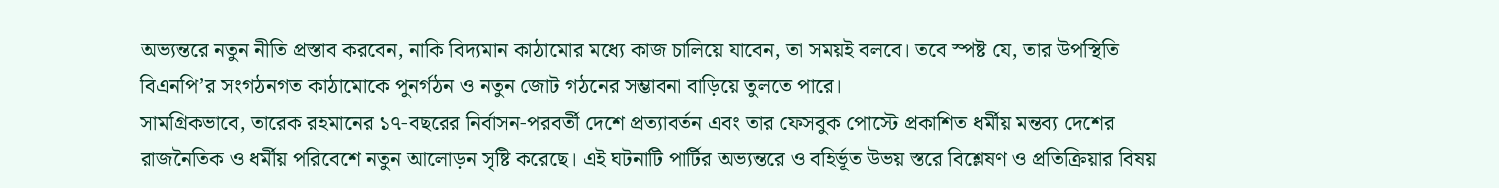অভ্যন্তরে নতুন নীতি প্রস্তাব করবেন, নাকি বিদ্যমান কাঠামোর মধ্যে কাজ চালিয়ে যাবেন, তা সময়ই বলবে। তবে স্পষ্ট যে, তার উপস্থিতি বিএনপি’র সংগঠনগত কাঠামোকে পুনর্গঠন ও নতুন জোট গঠনের সম্ভাবনা বাড়িয়ে তুলতে পারে।
সামগ্রিকভাবে, তারেক রহমানের ১৭‑বছরের নির্বাসন‑পরবর্তী দেশে প্রত্যাবর্তন এবং তার ফেসবুক পোস্টে প্রকাশিত ধর্মীয় মন্তব্য দেশের রাজনৈতিক ও ধর্মীয় পরিবেশে নতুন আলোড়ন সৃষ্টি করেছে। এই ঘটনাটি পার্টির অভ্যন্তরে ও বহির্ভূত উভয় স্তরে বিশ্লেষণ ও প্রতিক্রিয়ার বিষয়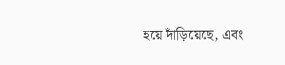হয়ে দাঁড়িয়েছে, এবং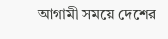আগামী সময়ে দেশের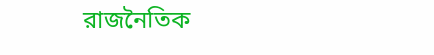রাজনৈতিক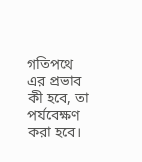গতিপথে এর প্রভাব কী হবে, তা পর্যবেক্ষণ করা হবে।